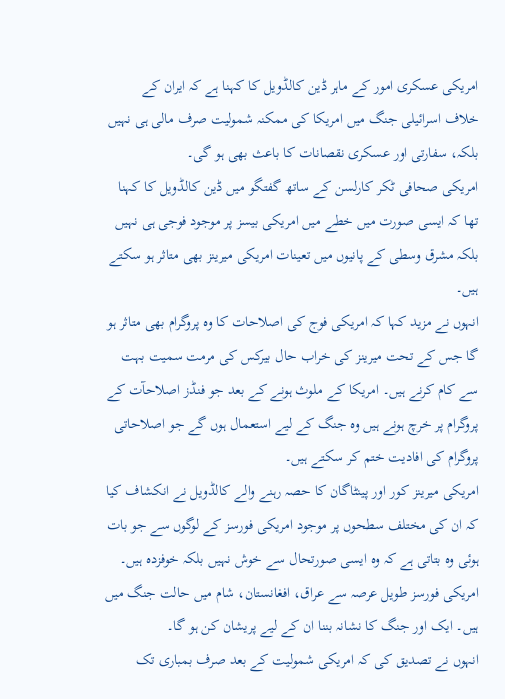امریکی عسکری امور کے ماہر ڈین کالڈویل کا کہنا ہے کہ ایران کے خلاف اسرائیلی جنگ میں امریکا کی ممکنہ شمولیت صرف مالی ہی نہیں بلکہ، سفارتی اور عسکری نقصانات کا باعث بھی ہو گی۔
امریکی صحافی ٹکر کارلسن کے ساتھ گفتگو میں ڈین کالڈویل کا کہنا تھا کہ ایسی صورت میں خطے میں امریکی بیسز پر موجود فوجی ہی نہیں بلکہ مشرق وسطی کے پانیوں میں تعینات امریکی میرینز بھی متاثر ہو سکتے ہیں۔
انہوں نے مزید کہا کہ امریکی فوج کی اصلاحات کا وہ پروگرام بھی متاثر ہو گا جس کے تحت میرینز کی خراب حال بیرکس کی مرمت سمیت بہت سے کام کرنے ہیں۔ امریکا کے ملوث ہونے کے بعد جو فنڈز اصلاحآت کے پروگرام پر خرچ ہونے ہیں وہ جنگ کے لیے استعمال ہوں گے جو اصلاحاتی پروگرام کی افادیت ختم کر سکتے ہیں۔
امریکی میرینز کور اور پینٹاگان کا حصہ رہنے والے کالڈویل نے انکشاف کیا کہ ان کی مختلف سطحوں پر موجود امریکی فورسز کے لوگوں سے جو بات ہوئی وہ بتاتی ہے کہ وہ ایسی صورتحال سے خوش نہیں بلکہ خوفزدہ ہیں۔ امریکی فورسز طویل عرصہ سے عراق، افغانستان، شام میں حالت جنگ میں ہیں۔ ایک اور جنگ کا نشانہ بننا ان کے لیے پریشان کن ہو گا۔
انہوں نے تصدیق کی کہ امریکی شمولیت کے بعد صرف بمباری تک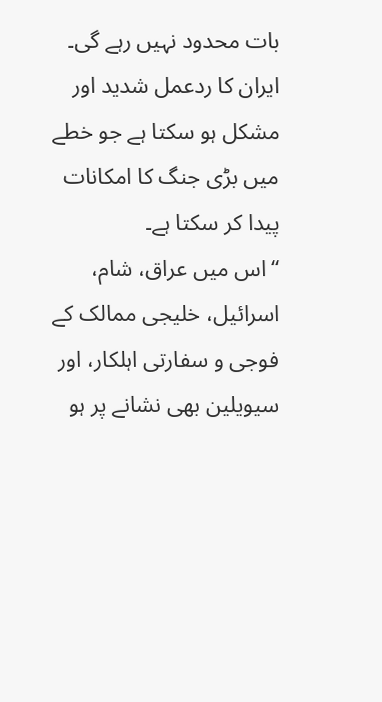بات محدود نہیں رہے گی۔ ایران کا ردعمل شدید اور مشکل ہو سکتا ہے جو خطے میں بڑی جنگ کا امکانات پیدا کر سکتا ہے۔
“اس میں عراق، شام، اسرائیل، خلیجی ممالک کے فوجی و سفارتی اہلکار، اور سیویلین بھی نشانے پر ہو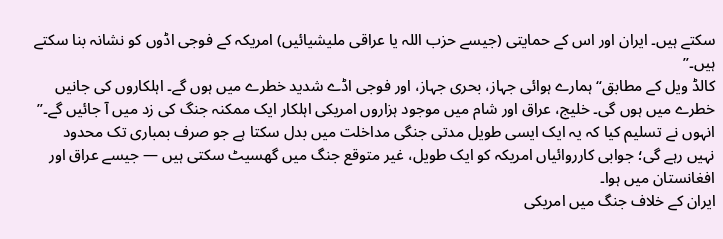سکتے ہیں۔ ایران اور اس کے حمایتی (جیسے حزب اللہ یا عراقی ملیشیائیں) امریکہ کے فوجی اڈوں کو نشانہ بنا سکتے ہیں۔”
کالڈ ویل کے مطابق“ہمارے ہوائی جہاز، بحری جہاز، اور فوجی اڈے شدید خطرے میں ہوں گے۔ اہلکاروں کی جانیں خطرے میں ہوں گی۔ خلیج، عراق اور شام میں موجود ہزاروں امریکی اہلکار ایک ممکنہ جنگ کی زد میں آ جائیں گے۔”
انہوں نے تسلیم کیا کہ یہ ایک ایسی طویل مدتی جنگی مداخلت میں بدل سکتا ہے جو صرف بمباری تک محدود نہیں رہے گی؛ جوابی کارروائیاں امریکہ کو ایک طویل، غیر متوقع جنگ میں گھسیٹ سکتی ہیں — جیسے عراق اور افغانستان میں ہوا۔
ایران کے خلاف جنگ میں امریکی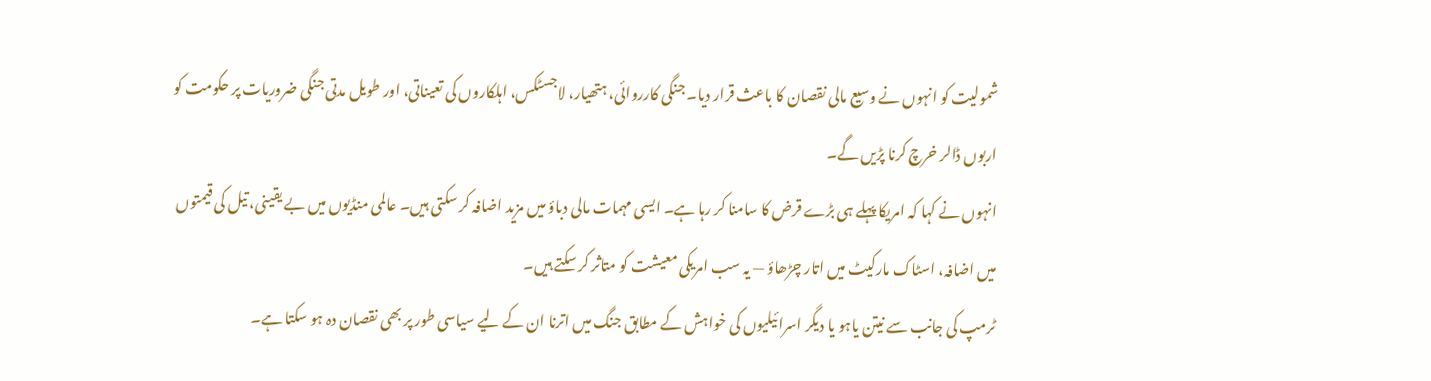شمولیت کو انہوں نے وسیع مالی نقصان کا باعث قرار دیا۔ جنگی کارروائی، ہتھیار، لاجسٹکس، اہلکاروں کی تعیناتی، اور طویل مدتی جنگی ضروریات پر حکومت کو اربوں ڈالر خرچ کرنا پڑیں گے۔
انہوں نے کہا کہ امریکا پہلے ہی بڑے قرض کا سامنا کر رہا ہے۔ ایسی مہمات مالی دباؤ میں مزید اضافہ کر سکتی ہیں۔ عالمی منڈیوں میں بے یقینی، تیل کی قیمتوں میں اضافہ، اسٹاک مارکیٹ میں اتار چڑھاؤ — یہ سب امریکی معیشت کو متاثر کر سکتے ہیں۔
ٹرمپ کی جانب سے نیتن یاہو یا دیگر اسرائیلیوں کی خواہش کے مطابق جنگ میں اترنا ان کے لیے سیاسی طور پر بھی نقصان دہ ہو سکتا ہے۔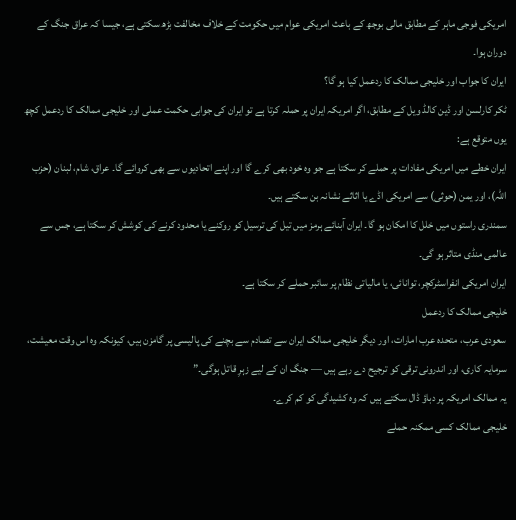امریکی فوجی ماہر کے مطابق مالی بوجھ کے باعث امریکی عوام میں حکومت کے خلاف مخالفت بڑھ سکتی ہے، جیسا کہ عراق جنگ کے دوران ہوا۔
ایران کا جواب اور خلیجی ممالک کا ردعمل کیا ہو گا؟
ٹکر کارلسن اور ڈین کالڈ ویل کے مطابق، اگر امریکہ ایران پر حملہ کرتا ہے تو ایران کی جوابی حکمت عملی اور خلیجی ممالک کا ردعمل کچھ یوں متوقع ہے:
ایران خطے میں امریکی مفادات پر حملے کر سکتا ہے جو وہ خود بھی کرے گا اور اپنے اتحادیوں سے بھی کروائے گا۔ عراق، شام، لبنان (حزب اللہ)، اور یمن (حوثی) سے امریکی اڈے یا اثاثے نشانہ بن سکتے ہیں۔
سمندری راستوں میں خلل کا امکان ہو گا۔ ایران آبنائے ہرمز میں تیل کی ترسیل کو روکنے یا محدود کرنے کی کوشش کر سکتا ہے، جس سے عالمی منڈی متاثر ہو گی۔
ایران امریکی انفراسٹرکچر، توانائی، یا مالیاتی نظام پر سائبر حملے کر سکتا ہے۔
خلیجی ممالک کا ردعمل
سعودی عرب، متحدہ عرب امارات، اور دیگر خلیجی ممالک ایران سے تصادم سے بچنے کی پالیسی پر گامزن ہیں، کیونکہ وہ اس وقت معیشت، سرمایہ کاری، اور اندرونی ترقی کو ترجیح دے رہے ہیں — جنگ ان کے لیے زہرِ قاتل ہوگی۔”
یہ ممالک امریکہ پر دباؤ ڈال سکتے ہیں کہ وہ کشیدگی کو کم کرے۔
خلیجی ممالک کسی ممکنہ حملے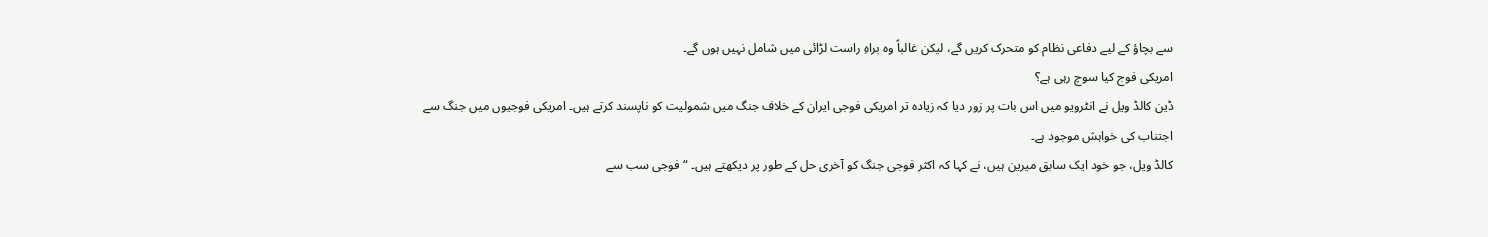سے بچاؤ کے لیے دفاعی نظام کو متحرک کریں گے، لیکن غالباً وہ براہِ راست لڑائی میں شامل نہیں ہوں گے۔
امریکی فوج کیا سوچ رہی ہے؟
ڈین کالڈ ویل نے انٹرویو میں اس بات پر زور دیا کہ زیادہ تر امریکی فوجی ایران کے خلاف جنگ میں شمولیت کو ناپسند کرتے ہیں۔ امریکی فوجیوں میں جنگ سے اجتناب کی خواہش موجود ہے۔
کالڈ ویل، جو خود ایک سابق میرین ہیں، نے کہا کہ اکثر فوجی جنگ کو آخری حل کے طور پر دیکھتے ہیں۔ “فوجی سب سے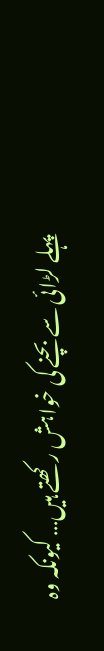پہلے لڑائی سے بچنے کی خواہش رکھتے ہیں… کیونکہ وہ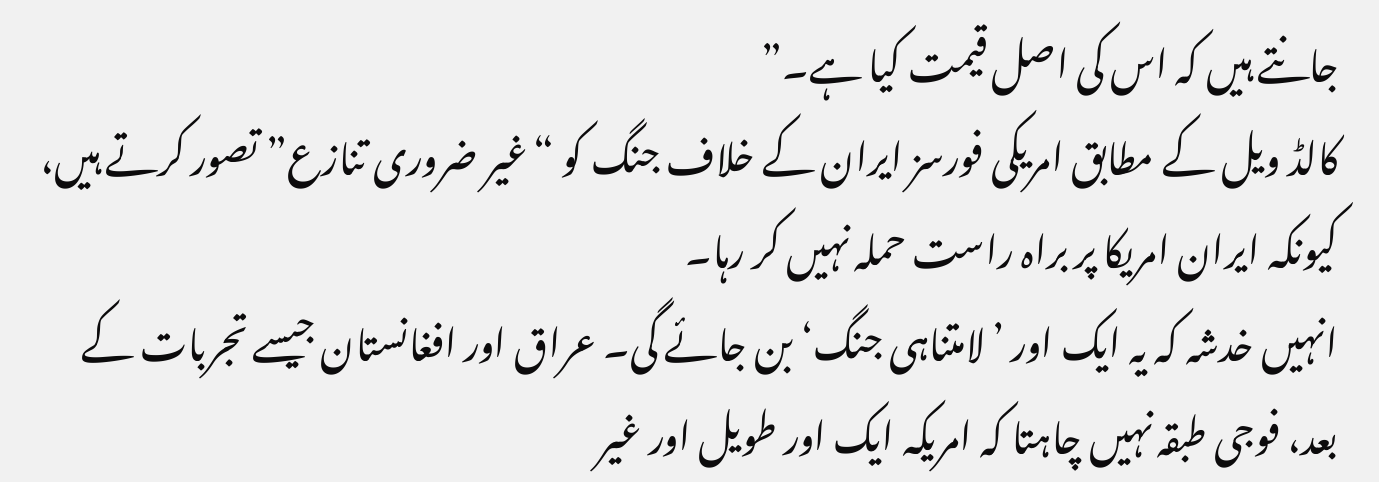جانتے ہیں کہ اس کی اصل قیمت کیا ہے۔”
کالڈ ویل کے مطابق امریکی فورسز ایران کے خلاف جنگ کو “غیر ضروری تنازع” تصور کرتے ہیں، کیونکہ ایران امریکا پر براہ راست حملہ نہیں کر رہا۔
انہیں خدشہ کہ یہ ایک اور ’لامتناہی جنگ‘ بن جائے گی۔ عراق اور افغانستان جیسے تجربات کے بعد، فوجی طبقہ نہیں چاہتا کہ امریکہ ایک اور طویل اور غیر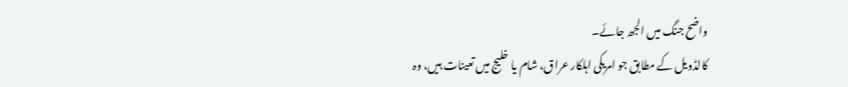واضح جنگ میں الجھ جائے۔
کالڈویل کے مطابق جو امریکی اہلکار عراق، شام یا خلیج میں تعینات ہیں، وہ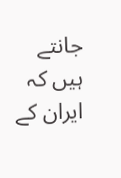جانتے ہیں کہ ایران کے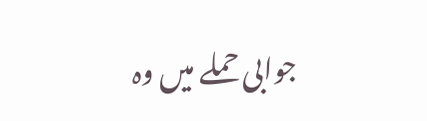جوابی حملے میں وہ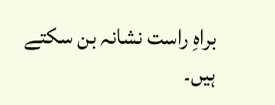براہِ راست نشانہ بن سکتے ہیں۔